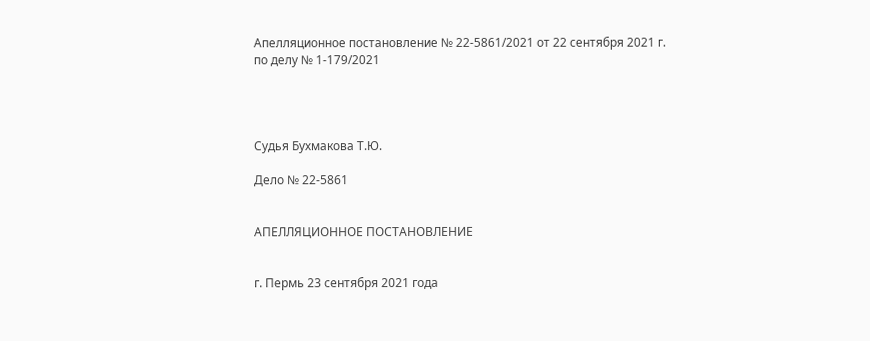Апелляционное постановление № 22-5861/2021 от 22 сентября 2021 г. по делу № 1-179/2021




Судья Бухмакова Т.Ю.

Дело № 22-5861


АПЕЛЛЯЦИОННОЕ ПОСТАНОВЛЕНИЕ


г. Пермь 23 сентября 2021 года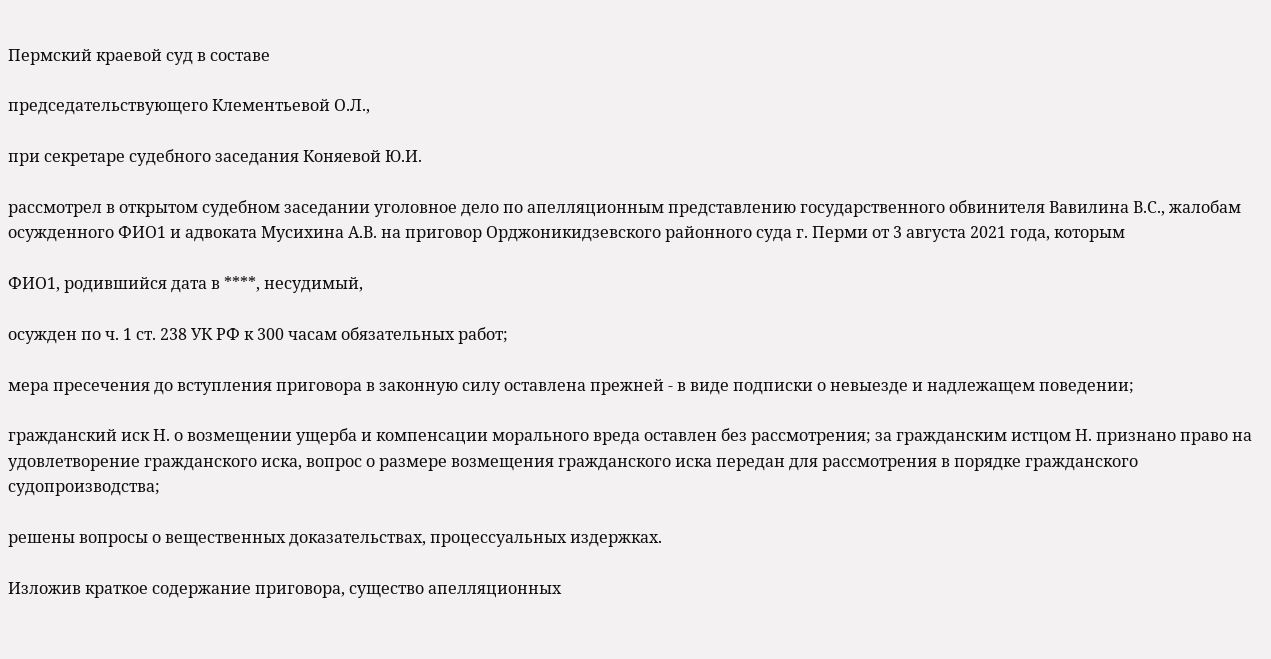Пермский краевой суд в составе

председательствующего Клементьевой О.Л.,

при секретаре судебного заседания Коняевой Ю.И.

рассмотрел в открытом судебном заседании уголовное дело по апелляционным представлению государственного обвинителя Вавилина В.С., жалобам осужденного ФИО1 и адвоката Мусихина А.В. на приговор Орджоникидзевского районного суда г. Перми от 3 августа 2021 года, которым

ФИО1, родившийся дата в ****, несудимый,

осужден по ч. 1 ст. 238 УК РФ к 300 часам обязательных работ;

мера пресечения до вступления приговора в законную силу оставлена прежней - в виде подписки о невыезде и надлежащем поведении;

гражданский иск Н. о возмещении ущерба и компенсации морального вреда оставлен без рассмотрения; за гражданским истцом Н. признано право на удовлетворение гражданского иска, вопрос о размере возмещения гражданского иска передан для рассмотрения в порядке гражданского судопроизводства;

решены вопросы о вещественных доказательствах, процессуальных издержках.

Изложив краткое содержание приговора, существо апелляционных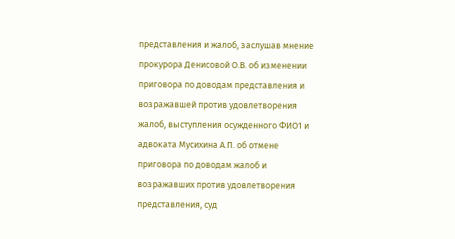представления и жалоб, заслушав мнение прокурора Денисовой О.В. об изменении приговора по доводам представления и возражавшей против удовлетворения жалоб, выступления осужденного ФИО1 и адвоката Мусихина А.П. об отмене приговора по доводам жалоб и возражавших против удовлетворения представления, суд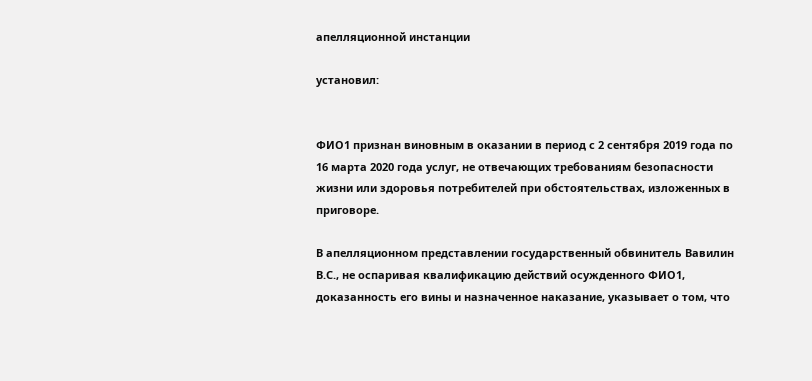апелляционной инстанции

установил:


ФИО1 признан виновным в оказании в период с 2 сентября 2019 года по 16 марта 2020 года услуг, не отвечающих требованиям безопасности жизни или здоровья потребителей при обстоятельствах, изложенных в приговоре.

В апелляционном представлении государственный обвинитель Вавилин В.С., не оспаривая квалификацию действий осужденного ФИО1, доказанность его вины и назначенное наказание, указывает о том, что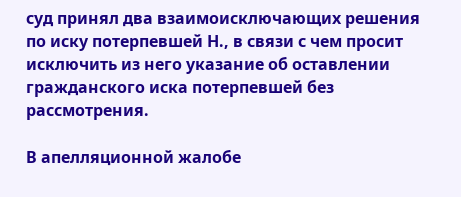суд принял два взаимоисключающих решения по иску потерпевшей Н., в связи с чем просит исключить из него указание об оставлении гражданского иска потерпевшей без рассмотрения.

В апелляционной жалобе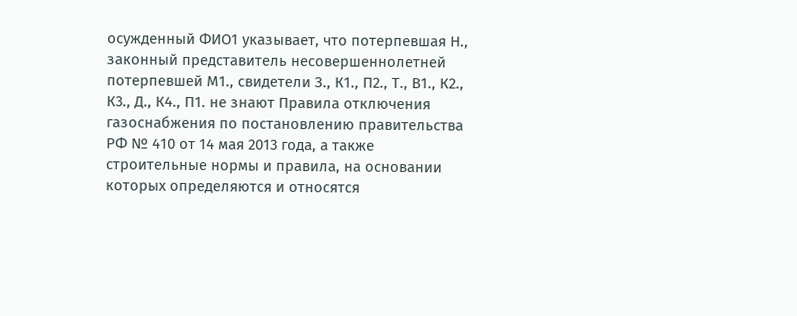осужденный ФИО1 указывает, что потерпевшая Н., законный представитель несовершеннолетней потерпевшей М1., свидетели З., К1., П2., Т., В1., К2., К3., Д., К4., П1. не знают Правила отключения газоснабжения по постановлению правительства РФ № 410 от 14 мая 2013 года, а также строительные нормы и правила, на основании которых определяются и относятся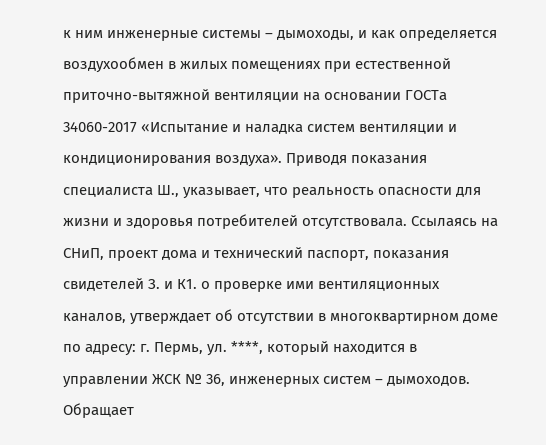к ним инженерные системы – дымоходы, и как определяется воздухообмен в жилых помещениях при естественной приточно-вытяжной вентиляции на основании ГОСТа 34060-2017 «Испытание и наладка систем вентиляции и кондиционирования воздуха». Приводя показания специалиста Ш., указывает, что реальность опасности для жизни и здоровья потребителей отсутствовала. Ссылаясь на СНиП, проект дома и технический паспорт, показания свидетелей З. и К1. о проверке ими вентиляционных каналов, утверждает об отсутствии в многоквартирном доме по адресу: г. Пермь, ул. ****, который находится в управлении ЖСК № 36, инженерных систем – дымоходов. Обращает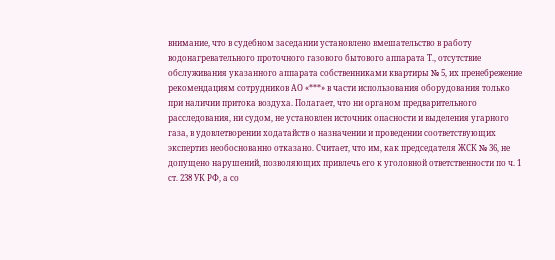внимание, что в судебном заседании установлено вмешательство в работу водонагревательного проточного газового бытового аппарата Т., отсутствие обслуживания указанного аппарата собственниками квартиры № 5, их пренебрежение рекомендациям сотрудников АО «***» в части использования оборудования только при наличии притока воздуха. Полагает, что ни органом предварительного расследования, ни судом, не установлен источник опасности и выделения угарного газа, в удовлетворении ходатайств о назначении и проведении соответствующих экспертиз необоснованно отказано. Считает, что им, как председателя ЖСК № 36, не допущено нарушений, позволяющих привлечь его к уголовной ответственности по ч. 1 ст. 238 УК РФ, а со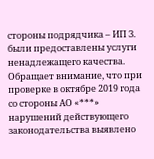стороны подрядчика – ИП З. были предоставлены услуги ненадлежащего качества. Обращает внимание, что при проверке в октябре 2019 года со стороны АО «***» нарушений действующего законодательства выявлено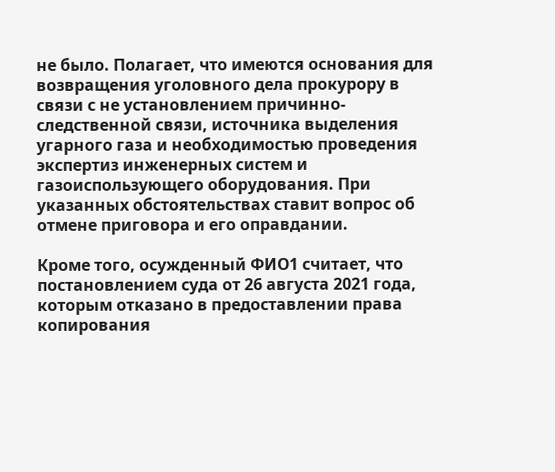не было. Полагает, что имеются основания для возвращения уголовного дела прокурору в связи с не установлением причинно-следственной связи, источника выделения угарного газа и необходимостью проведения экспертиз инженерных систем и газоиспользующего оборудования. При указанных обстоятельствах ставит вопрос об отмене приговора и его оправдании.

Кроме того, осужденный ФИО1 считает, что постановлением суда от 26 августа 2021 года, которым отказано в предоставлении права копирования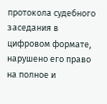протокола судебного заседания в цифровом формате, нарушено его право на полное и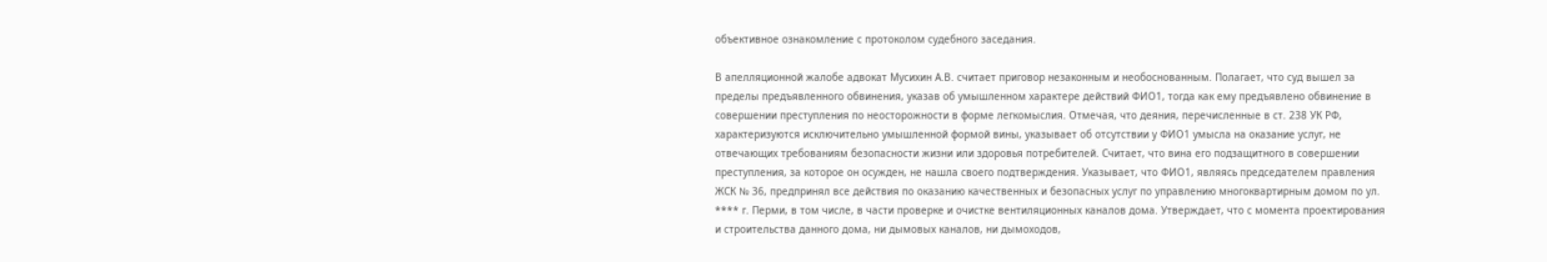объективное ознакомление с протоколом судебного заседания.

В апелляционной жалобе адвокат Мусихин А.В. считает приговор незаконным и необоснованным. Полагает, что суд вышел за пределы предъявленного обвинения, указав об умышленном характере действий ФИО1, тогда как ему предъявлено обвинение в совершении преступления по неосторожности в форме легкомыслия. Отмечая, что деяния, перечисленные в ст. 238 УК РФ, характеризуются исключительно умышленной формой вины, указывает об отсутствии у ФИО1 умысла на оказание услуг, не отвечающих требованиям безопасности жизни или здоровья потребителей. Считает, что вина его подзащитного в совершении преступления, за которое он осужден, не нашла своего подтверждения. Указывает, что ФИО1, являясь председателем правления ЖСК № 36, предпринял все действия по оказанию качественных и безопасных услуг по управлению многоквартирным домом по ул. **** г. Перми, в том числе, в части проверке и очистке вентиляционных каналов дома. Утверждает, что с момента проектирования и строительства данного дома, ни дымовых каналов, ни дымоходов,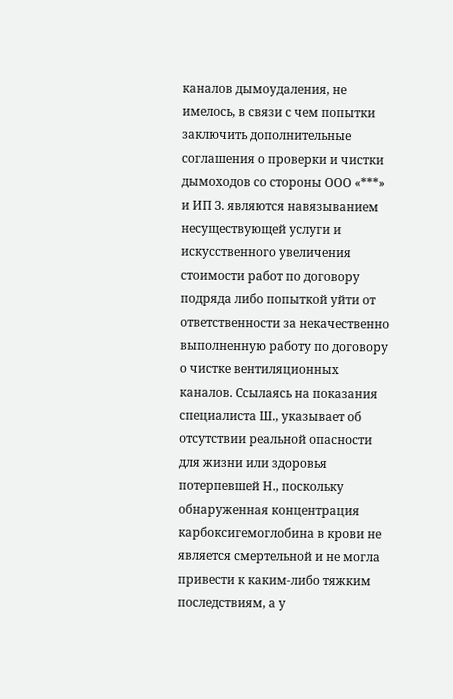каналов дымоудаления, не имелось, в связи с чем попытки заключить дополнительные соглашения о проверки и чистки дымоходов со стороны ООО «***» и ИП З. являются навязыванием несуществующей услуги и искусственного увеличения стоимости работ по договору подряда либо попыткой уйти от ответственности за некачественно выполненную работу по договору о чистке вентиляционных каналов. Ссылаясь на показания специалиста Ш., указывает об отсутствии реальной опасности для жизни или здоровья потерпевшей Н., поскольку обнаруженная концентрация карбоксигемоглобина в крови не является смертельной и не могла привести к каким-либо тяжким последствиям, а у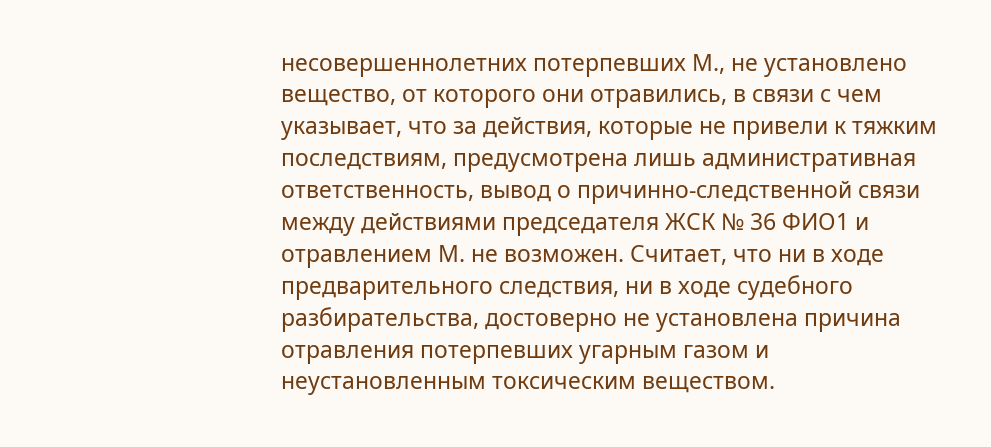несовершеннолетних потерпевших М., не установлено вещество, от которого они отравились, в связи с чем указывает, что за действия, которые не привели к тяжким последствиям, предусмотрена лишь административная ответственность, вывод о причинно-следственной связи между действиями председателя ЖСК № 36 ФИО1 и отравлением М. не возможен. Считает, что ни в ходе предварительного следствия, ни в ходе судебного разбирательства, достоверно не установлена причина отравления потерпевших угарным газом и неустановленным токсическим веществом.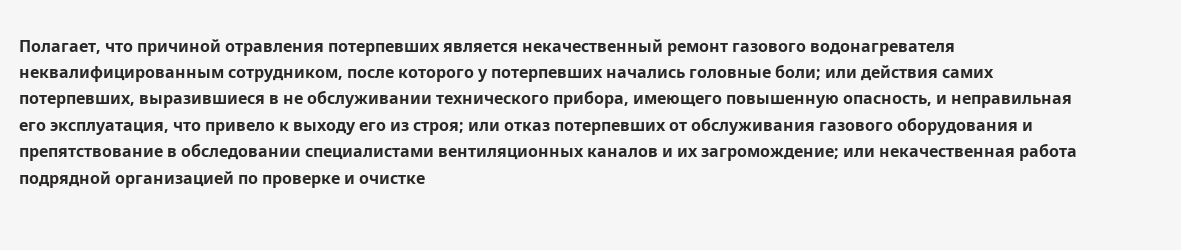Полагает, что причиной отравления потерпевших является некачественный ремонт газового водонагревателя неквалифицированным сотрудником, после которого у потерпевших начались головные боли; или действия самих потерпевших, выразившиеся в не обслуживании технического прибора, имеющего повышенную опасность, и неправильная его эксплуатация, что привело к выходу его из строя; или отказ потерпевших от обслуживания газового оборудования и препятствование в обследовании специалистами вентиляционных каналов и их загромождение; или некачественная работа подрядной организацией по проверке и очистке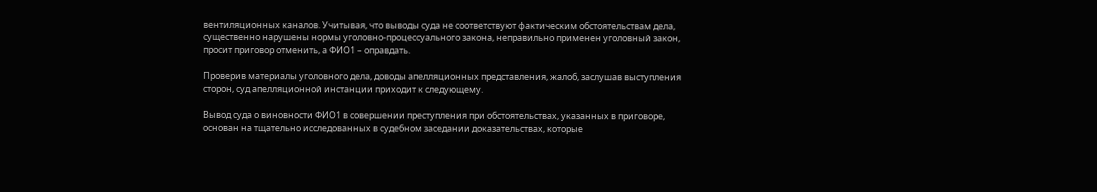вентиляционных каналов. Учитывая, что выводы суда не соответствуют фактическим обстоятельствам дела, существенно нарушены нормы уголовно-процессуального закона, неправильно применен уголовный закон, просит приговор отменить, а ФИО1 – оправдать.

Проверив материалы уголовного дела, доводы апелляционных представления, жалоб, заслушав выступления сторон, суд апелляционной инстанции приходит к следующему.

Вывод суда о виновности ФИО1 в совершении преступления при обстоятельствах, указанных в приговоре, основан на тщательно исследованных в судебном заседании доказательствах, которые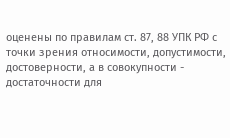оценены по правилам ст. 87, 88 УПК РФ с точки зрения относимости, допустимости, достоверности, а в совокупности - достаточности для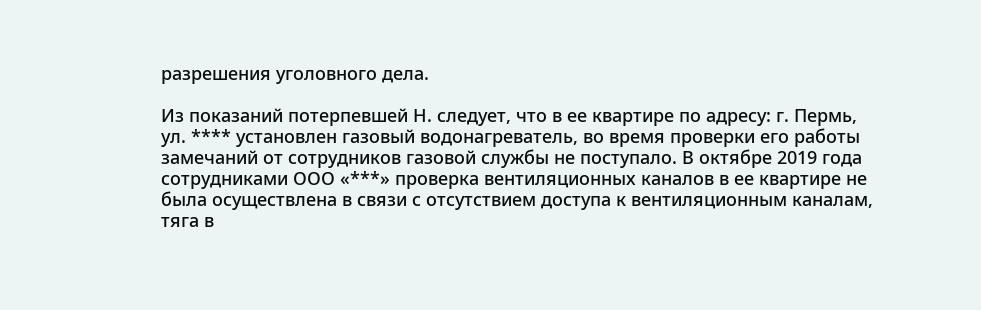разрешения уголовного дела.

Из показаний потерпевшей Н. следует, что в ее квартире по адресу: г. Пермь, ул. **** установлен газовый водонагреватель, во время проверки его работы замечаний от сотрудников газовой службы не поступало. В октябре 2019 года сотрудниками ООО «***» проверка вентиляционных каналов в ее квартире не была осуществлена в связи с отсутствием доступа к вентиляционным каналам, тяга в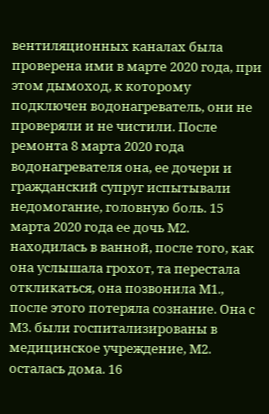вентиляционных каналах была проверена ими в марте 2020 года, при этом дымоход, к которому подключен водонагреватель, они не проверяли и не чистили. После ремонта 8 марта 2020 года водонагревателя она, ее дочери и гражданский супруг испытывали недомогание, головную боль. 15 марта 2020 года ее дочь М2. находилась в ванной, после того, как она услышала грохот, та перестала откликаться, она позвонила М1., после этого потеряла сознание. Она с М3. были госпитализированы в медицинское учреждение, М2. осталась дома. 16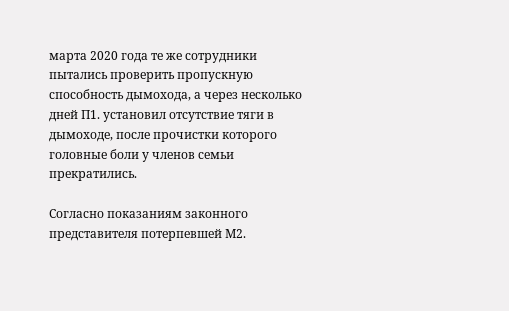марта 2020 года те же сотрудники пытались проверить пропускную способность дымохода, а через несколько дней П1. установил отсутствие тяги в дымоходе, после прочистки которого головные боли у членов семьи прекратились.

Согласно показаниям законного представителя потерпевшей М2.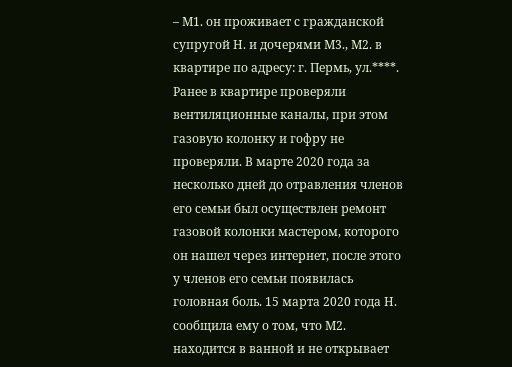– М1. он проживает с гражданской супругой Н. и дочерями М3., М2. в квартире по адресу: г. Пермь, ул.****. Ранее в квартире проверяли вентиляционные каналы, при этом газовую колонку и гофру не проверяли. В марте 2020 года за несколько дней до отравления членов его семьи был осуществлен ремонт газовой колонки мастером, которого он нашел через интернет, после этого у членов его семьи появилась головная боль. 15 марта 2020 года Н. сообщила ему о том, что М2. находится в ванной и не открывает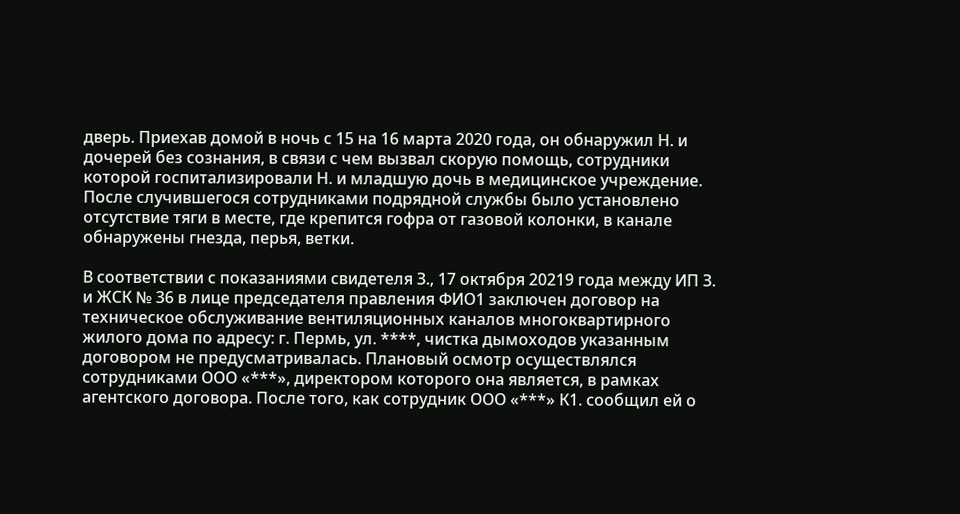дверь. Приехав домой в ночь с 15 на 16 марта 2020 года, он обнаружил Н. и дочерей без сознания, в связи с чем вызвал скорую помощь, сотрудники которой госпитализировали Н. и младшую дочь в медицинское учреждение. После случившегося сотрудниками подрядной службы было установлено отсутствие тяги в месте, где крепится гофра от газовой колонки, в канале обнаружены гнезда, перья, ветки.

В соответствии с показаниями свидетеля З., 17 октября 20219 года между ИП З. и ЖСК № 36 в лице председателя правления ФИО1 заключен договор на техническое обслуживание вентиляционных каналов многоквартирного жилого дома по адресу: г. Пермь, ул. ****, чистка дымоходов указанным договором не предусматривалась. Плановый осмотр осуществлялся сотрудниками ООО «***», директором которого она является, в рамках агентского договора. После того, как сотрудник ООО «***» К1. сообщил ей о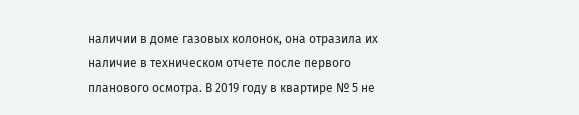наличии в доме газовых колонок, она отразила их наличие в техническом отчете после первого планового осмотра. В 2019 году в квартире № 5 не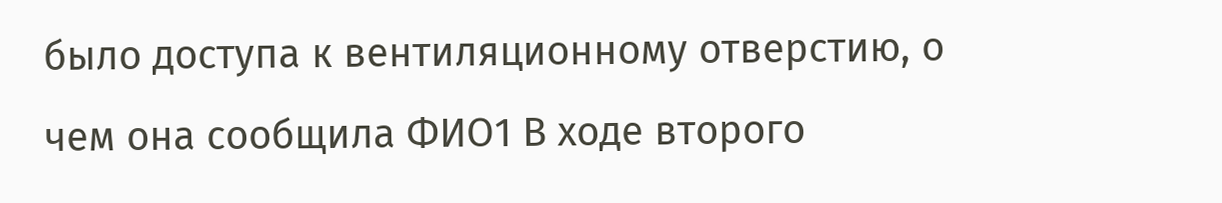было доступа к вентиляционному отверстию, о чем она сообщила ФИО1 В ходе второго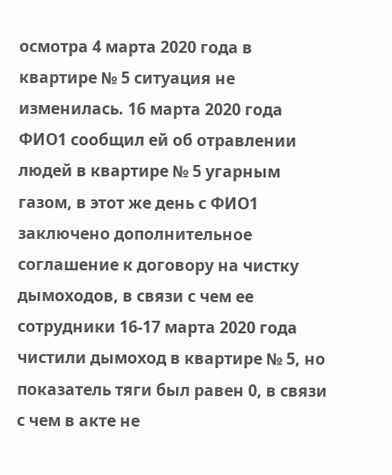осмотра 4 марта 2020 года в квартире № 5 ситуация не изменилась. 16 марта 2020 года ФИО1 сообщил ей об отравлении людей в квартире № 5 угарным газом, в этот же день с ФИО1 заключено дополнительное соглашение к договору на чистку дымоходов, в связи с чем ее сотрудники 16-17 марта 2020 года чистили дымоход в квартире № 5, но показатель тяги был равен 0, в связи с чем в акте не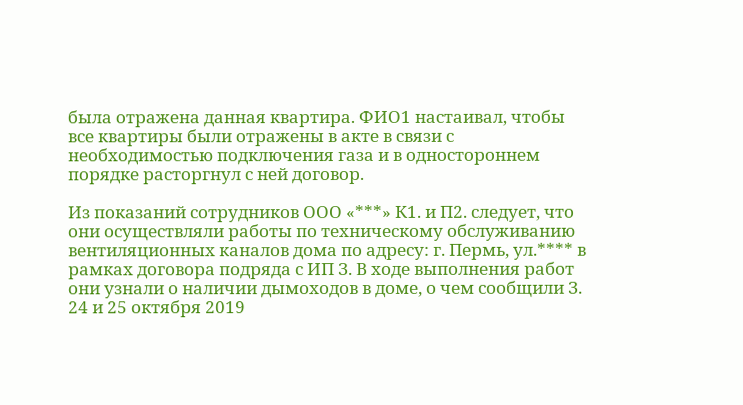была отражена данная квартира. ФИО1 настаивал, чтобы все квартиры были отражены в акте в связи с необходимостью подключения газа и в одностороннем порядке расторгнул с ней договор.

Из показаний сотрудников ООО «***» К1. и П2. следует, что они осуществляли работы по техническому обслуживанию вентиляционных каналов дома по адресу: г. Пермь, ул.**** в рамках договора подряда с ИП З. В ходе выполнения работ они узнали о наличии дымоходов в доме, о чем сообщили З. 24 и 25 октября 2019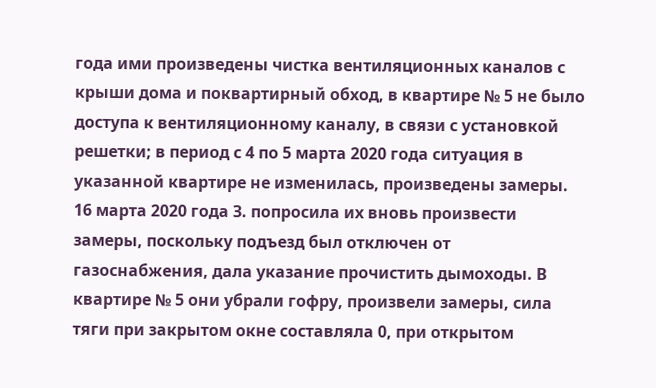года ими произведены чистка вентиляционных каналов с крыши дома и поквартирный обход, в квартире № 5 не было доступа к вентиляционному каналу, в связи с установкой решетки; в период с 4 по 5 марта 2020 года ситуация в указанной квартире не изменилась, произведены замеры. 16 марта 2020 года З. попросила их вновь произвести замеры, поскольку подъезд был отключен от газоснабжения, дала указание прочистить дымоходы. В квартире № 5 они убрали гофру, произвели замеры, сила тяги при закрытом окне составляла 0, при открытом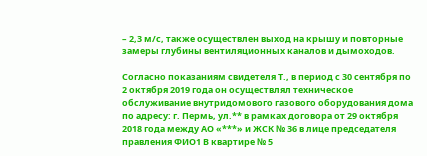– 2,3 м/с, также осуществлен выход на крышу и повторные замеры глубины вентиляционных каналов и дымоходов.

Согласно показаниям свидетеля Т., в период с 30 сентября по 2 октября 2019 года он осуществлял техническое обслуживание внутридомового газового оборудования дома по адресу: г. Пермь, ул.** в рамках договора от 29 октября 2018 года между АО «***» и ЖСК № 36 в лице председателя правления ФИО1 В квартире № 5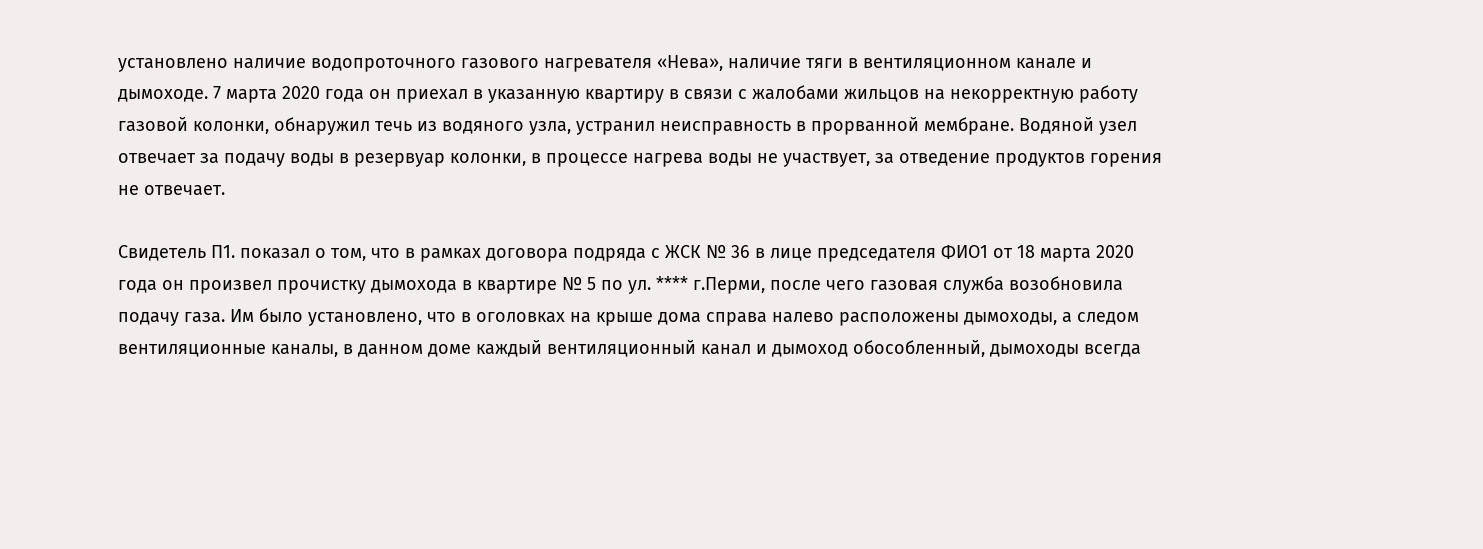установлено наличие водопроточного газового нагревателя «Нева», наличие тяги в вентиляционном канале и дымоходе. 7 марта 2020 года он приехал в указанную квартиру в связи с жалобами жильцов на некорректную работу газовой колонки, обнаружил течь из водяного узла, устранил неисправность в прорванной мембране. Водяной узел отвечает за подачу воды в резервуар колонки, в процессе нагрева воды не участвует, за отведение продуктов горения не отвечает.

Свидетель П1. показал о том, что в рамках договора подряда с ЖСК № 36 в лице председателя ФИО1 от 18 марта 2020 года он произвел прочистку дымохода в квартире № 5 по ул. **** г.Перми, после чего газовая служба возобновила подачу газа. Им было установлено, что в оголовках на крыше дома справа налево расположены дымоходы, а следом вентиляционные каналы, в данном доме каждый вентиляционный канал и дымоход обособленный, дымоходы всегда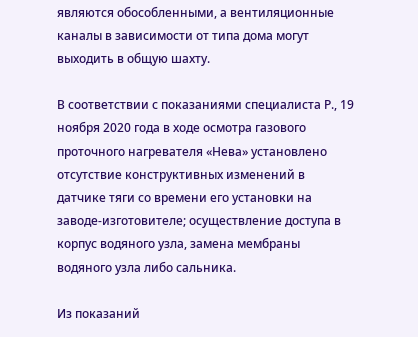являются обособленными, а вентиляционные каналы в зависимости от типа дома могут выходить в общую шахту.

В соответствии с показаниями специалиста Р., 19 ноября 2020 года в ходе осмотра газового проточного нагревателя «Нева» установлено отсутствие конструктивных изменений в датчике тяги со времени его установки на заводе-изготовителе; осуществление доступа в корпус водяного узла, замена мембраны водяного узла либо сальника.

Из показаний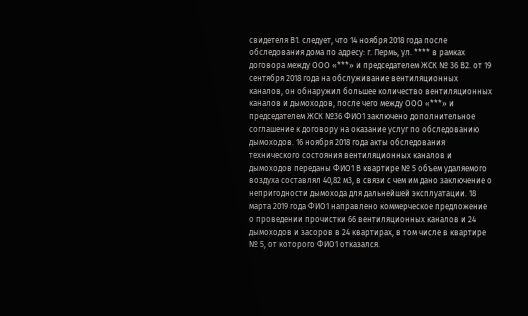свидетеля В1. следует, что 14 ноября 2018 года после обследования дома по адресу: г. Пермь, ул. **** в рамках договора между ООО «***» и председателем ЖСК № 36 В2. от 19 сентября 2018 года на обслуживание вентиляционных каналов, он обнаружил большее количество вентиляционных каналов и дымоходов, после чего между ООО «***» и председателем ЖСК №36 ФИО1 заключено дополнительное соглашение к договору на оказание услуг по обследованию дымоходов. 16 ноября 2018 года акты обследования технического состояния вентиляционных каналов и дымоходов переданы ФИО1 В квартире № 5 объем удаляемого воздуха составлял 40,82 м3, в связи с чем им дано заключение о непригодности дымохода для дальнейшей эксплуатации. 18 марта 2019 года ФИО1 направлено коммерческое предложение о проведении прочистки 66 вентиляционных каналов и 24 дымоходов и засоров в 24 квартирах, в том числе в квартире № 5, от которого ФИО1 отказался.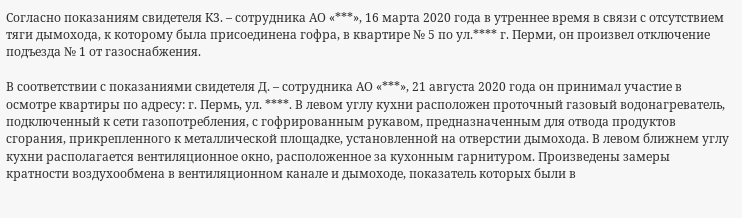Согласно показаниям свидетеля К3. – сотрудника АО «***», 16 марта 2020 года в утреннее время в связи с отсутствием тяги дымохода, к которому была присоединена гофра, в квартире № 5 по ул.**** г. Перми, он произвел отключение подъезда № 1 от газоснабжения.

В соответствии с показаниями свидетеля Д. – сотрудника АО «***», 21 августа 2020 года он принимал участие в осмотре квартиры по адресу: г. Пермь, ул. ****. В левом углу кухни расположен проточный газовый водонагреватель, подключенный к сети газопотребления, с гофрированным рукавом, предназначенным для отвода продуктов сгорания, прикрепленного к металлической площадке, установленной на отверстии дымохода. В левом ближнем углу кухни располагается вентиляционное окно, расположенное за кухонным гарнитуром. Произведены замеры кратности воздухообмена в вентиляционном канале и дымоходе, показатель которых были в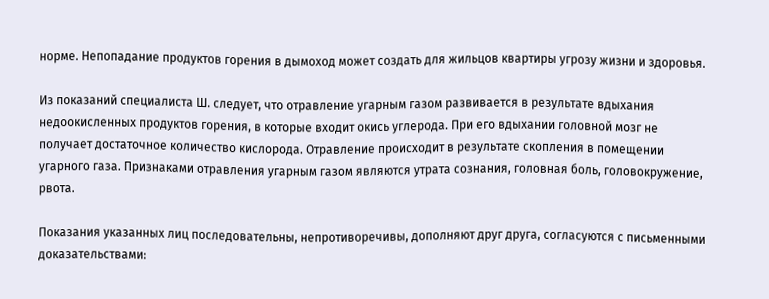норме. Непопадание продуктов горения в дымоход может создать для жильцов квартиры угрозу жизни и здоровья.

Из показаний специалиста Ш. следует, что отравление угарным газом развивается в результате вдыхания недоокисленных продуктов горения, в которые входит окись углерода. При его вдыхании головной мозг не получает достаточное количество кислорода. Отравление происходит в результате скопления в помещении угарного газа. Признаками отравления угарным газом являются утрата сознания, головная боль, головокружение, рвота.

Показания указанных лиц последовательны, непротиворечивы, дополняют друг друга, согласуются с письменными доказательствами: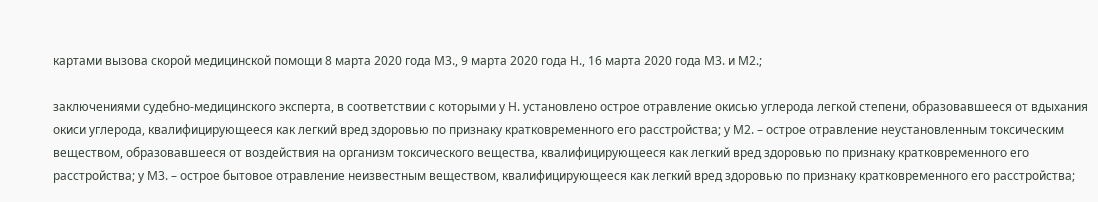картами вызова скорой медицинской помощи 8 марта 2020 года М3., 9 марта 2020 года Н., 16 марта 2020 года М3. и М2.;

заключениями судебно-медицинского эксперта, в соответствии с которыми у Н. установлено острое отравление окисью углерода легкой степени, образовавшееся от вдыхания окиси углерода, квалифицирующееся как легкий вред здоровью по признаку кратковременного его расстройства; у М2. – острое отравление неустановленным токсическим веществом, образовавшееся от воздействия на организм токсического вещества, квалифицирующееся как легкий вред здоровью по признаку кратковременного его расстройства; у М3. – острое бытовое отравление неизвестным веществом, квалифицирующееся как легкий вред здоровью по признаку кратковременного его расстройства;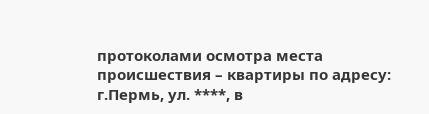протоколами осмотра места происшествия – квартиры по адресу: г.Пермь, ул. ****, в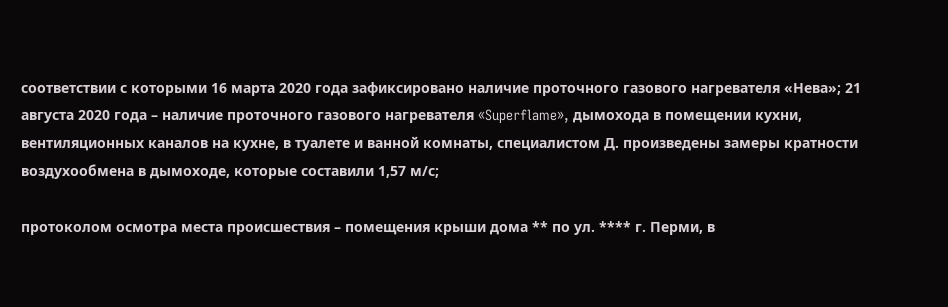соответствии с которыми 16 марта 2020 года зафиксировано наличие проточного газового нагревателя «Нева»; 21 августа 2020 года – наличие проточного газового нагревателя «Superflame», дымохода в помещении кухни, вентиляционных каналов на кухне, в туалете и ванной комнаты, специалистом Д. произведены замеры кратности воздухообмена в дымоходе, которые составили 1,57 м/с;

протоколом осмотра места происшествия – помещения крыши дома ** по ул. **** г. Перми, в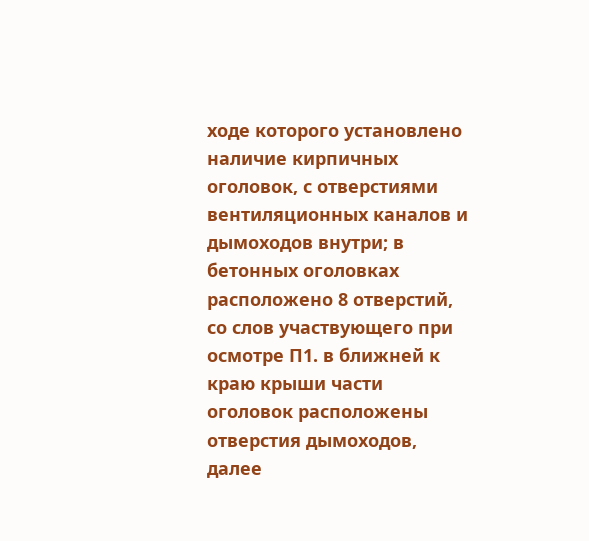ходе которого установлено наличие кирпичных оголовок, с отверстиями вентиляционных каналов и дымоходов внутри; в бетонных оголовках расположено 8 отверстий, со слов участвующего при осмотре П1. в ближней к краю крыши части оголовок расположены отверстия дымоходов, далее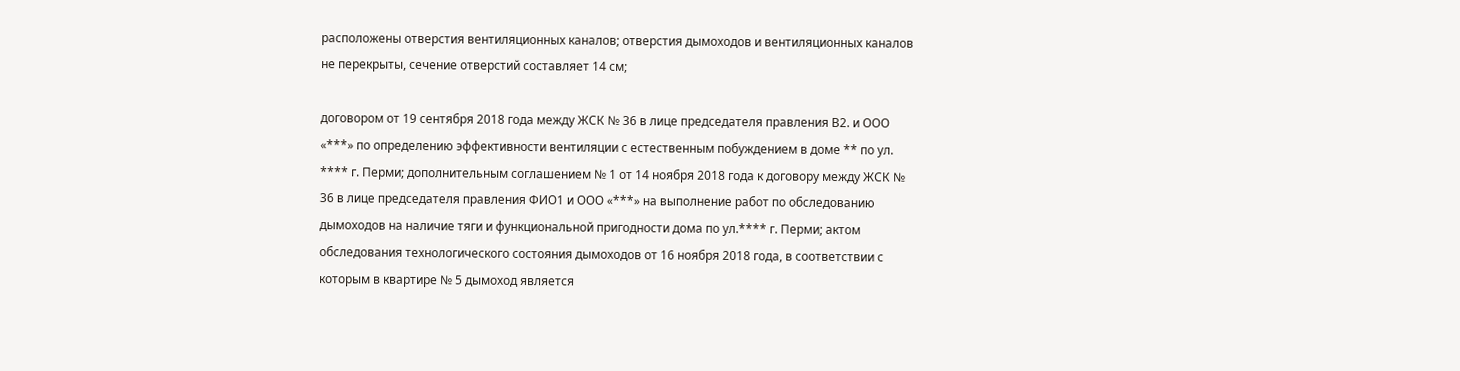расположены отверстия вентиляционных каналов; отверстия дымоходов и вентиляционных каналов не перекрыты, сечение отверстий составляет 14 см;

договором от 19 сентября 2018 года между ЖСК № 36 в лице председателя правления В2. и ООО «***» по определению эффективности вентиляции с естественным побуждением в доме ** по ул. **** г. Перми; дополнительным соглашением № 1 от 14 ноября 2018 года к договору между ЖСК № 36 в лице председателя правления ФИО1 и ООО «***» на выполнение работ по обследованию дымоходов на наличие тяги и функциональной пригодности дома по ул.**** г. Перми; актом обследования технологического состояния дымоходов от 16 ноября 2018 года, в соответствии с которым в квартире № 5 дымоход является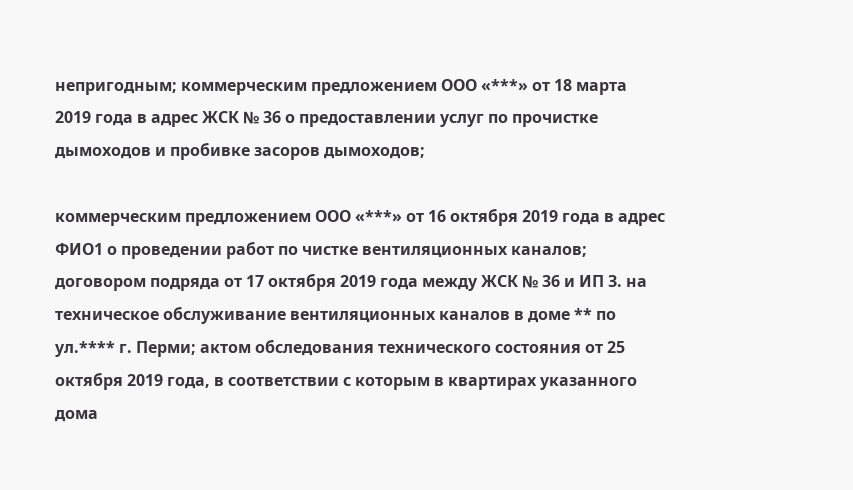непригодным; коммерческим предложением ООО «***» от 18 марта 2019 года в адрес ЖСК № 36 о предоставлении услуг по прочистке дымоходов и пробивке засоров дымоходов;

коммерческим предложением ООО «***» от 16 октября 2019 года в адрес ФИО1 о проведении работ по чистке вентиляционных каналов; договором подряда от 17 октября 2019 года между ЖСК № 36 и ИП З. на техническое обслуживание вентиляционных каналов в доме ** по ул.**** г. Перми; актом обследования технического состояния от 25 октября 2019 года, в соответствии с которым в квартирах указанного дома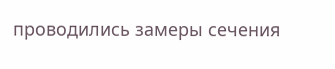проводились замеры сечения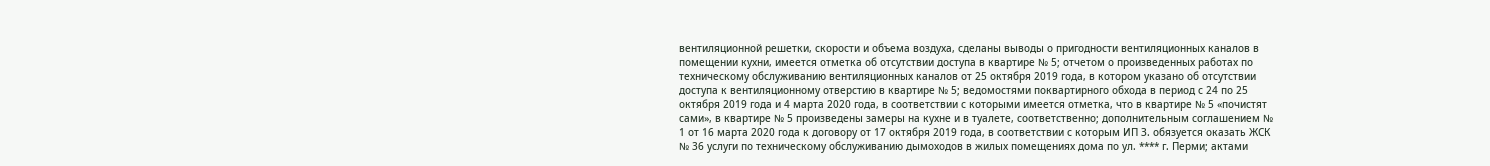вентиляционной решетки, скорости и объема воздуха, сделаны выводы о пригодности вентиляционных каналов в помещении кухни, имеется отметка об отсутствии доступа в квартире № 5; отчетом о произведенных работах по техническому обслуживанию вентиляционных каналов от 25 октября 2019 года, в котором указано об отсутствии доступа к вентиляционному отверстию в квартире № 5; ведомостями поквартирного обхода в период с 24 по 25 октября 2019 года и 4 марта 2020 года, в соответствии с которыми имеется отметка, что в квартире № 5 «почистят сами», в квартире № 5 произведены замеры на кухне и в туалете, соответственно; дополнительным соглашением № 1 от 16 марта 2020 года к договору от 17 октября 2019 года, в соответствии с которым ИП З. обязуется оказать ЖСК № 36 услуги по техническому обслуживанию дымоходов в жилых помещениях дома по ул. **** г. Перми; актами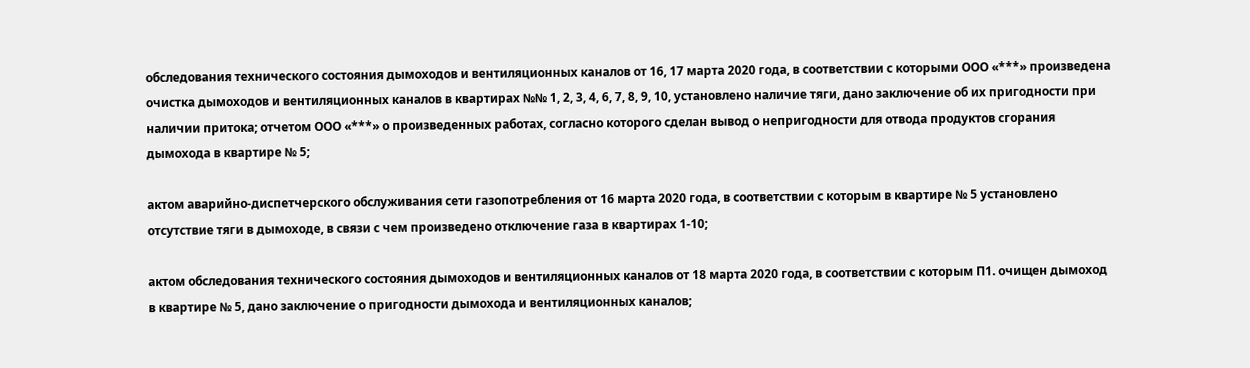обследования технического состояния дымоходов и вентиляционных каналов от 16, 17 марта 2020 года, в соответствии с которыми ООО «***» произведена очистка дымоходов и вентиляционных каналов в квартирах №№ 1, 2, 3, 4, 6, 7, 8, 9, 10, установлено наличие тяги, дано заключение об их пригодности при наличии притока; отчетом ООО «***» о произведенных работах, согласно которого сделан вывод о непригодности для отвода продуктов сгорания дымохода в квартире № 5;

актом аварийно-диспетчерского обслуживания сети газопотребления от 16 марта 2020 года, в соответствии с которым в квартире № 5 установлено отсутствие тяги в дымоходе, в связи с чем произведено отключение газа в квартирах 1-10;

актом обследования технического состояния дымоходов и вентиляционных каналов от 18 марта 2020 года, в соответствии с которым П1. очищен дымоход в квартире № 5, дано заключение о пригодности дымохода и вентиляционных каналов;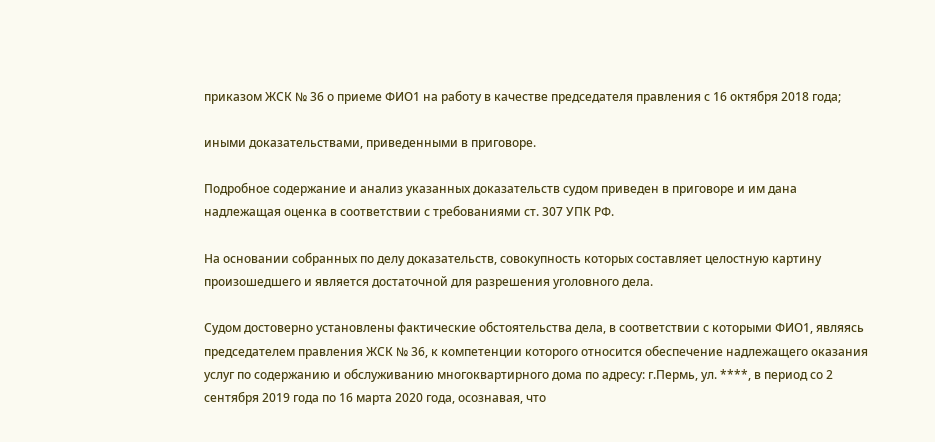приказом ЖСК № 36 о приеме ФИО1 на работу в качестве председателя правления с 16 октября 2018 года;

иными доказательствами, приведенными в приговоре.

Подробное содержание и анализ указанных доказательств судом приведен в приговоре и им дана надлежащая оценка в соответствии с требованиями ст. 307 УПК РФ.

На основании собранных по делу доказательств, совокупность которых составляет целостную картину произошедшего и является достаточной для разрешения уголовного дела.

Судом достоверно установлены фактические обстоятельства дела, в соответствии с которыми ФИО1, являясь председателем правления ЖСК № 36, к компетенции которого относится обеспечение надлежащего оказания услуг по содержанию и обслуживанию многоквартирного дома по адресу: г.Пермь, ул. ****, в период со 2 сентября 2019 года по 16 марта 2020 года, осознавая, что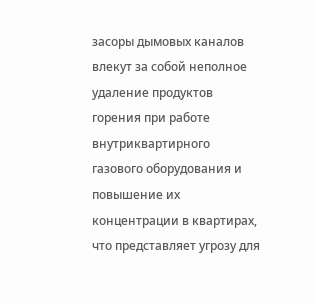засоры дымовых каналов влекут за собой неполное удаление продуктов горения при работе внутриквартирного газового оборудования и повышение их концентрации в квартирах, что представляет угрозу для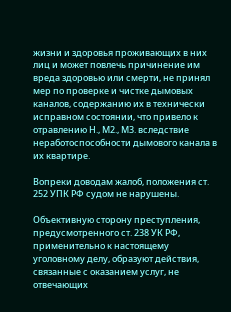жизни и здоровья проживающих в них лиц и может повлечь причинение им вреда здоровью или смерти, не принял мер по проверке и чистке дымовых каналов, содержанию их в технически исправном состоянии, что привело к отравлению Н., М2., М3. вследствие неработоспособности дымового канала в их квартире.

Вопреки доводам жалоб, положения ст. 252 УПК РФ судом не нарушены.

Объективную сторону преступления, предусмотренного ст. 238 УК РФ, применительно к настоящему уголовному делу, образуют действия, связанные с оказанием услуг, не отвечающих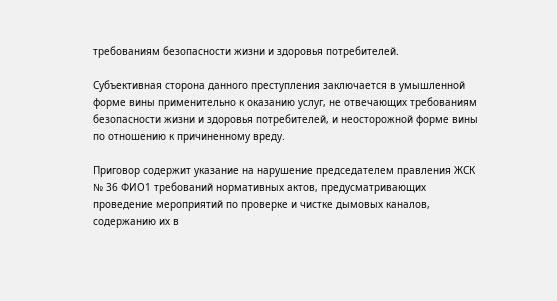требованиям безопасности жизни и здоровья потребителей.

Субъективная сторона данного преступления заключается в умышленной форме вины применительно к оказанию услуг, не отвечающих требованиям безопасности жизни и здоровья потребителей, и неосторожной форме вины по отношению к причиненному вреду.

Приговор содержит указание на нарушение председателем правления ЖСК № 36 ФИО1 требований нормативных актов, предусматривающих проведение мероприятий по проверке и чистке дымовых каналов, содержанию их в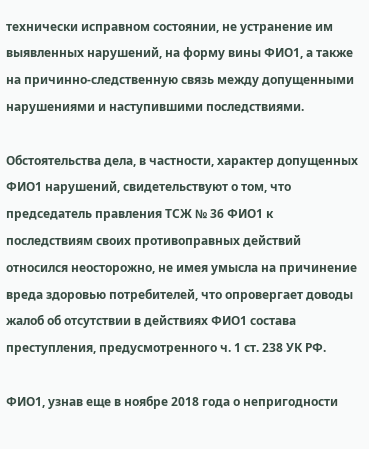технически исправном состоянии, не устранение им выявленных нарушений, на форму вины ФИО1, а также на причинно-следственную связь между допущенными нарушениями и наступившими последствиями.

Обстоятельства дела, в частности, характер допущенных ФИО1 нарушений, свидетельствуют о том, что председатель правления ТСЖ № 36 ФИО1 к последствиям своих противоправных действий относился неосторожно, не имея умысла на причинение вреда здоровью потребителей, что опровергает доводы жалоб об отсутствии в действиях ФИО1 состава преступления, предусмотренного ч. 1 ст. 238 УК РФ.

ФИО1, узнав еще в ноябре 2018 года о непригодности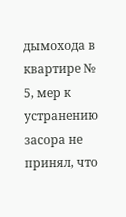дымохода в квартире № 5, мер к устранению засора не принял, что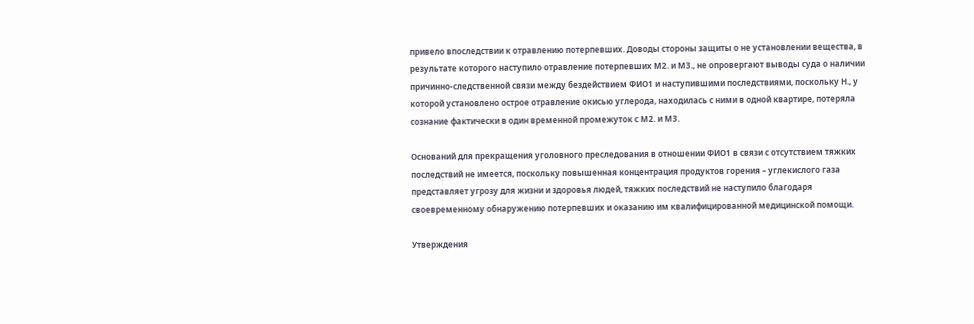привело впоследствии к отравлению потерпевших. Доводы стороны защиты о не установлении вещества, в результате которого наступило отравление потерпевших М2. и М3., не опровергают выводы суда о наличии причинно-следственной связи между бездействием ФИО1 и наступившими последствиями, поскольку Н., у которой установлено острое отравление окисью углерода, находилась с ними в одной квартире, потеряла сознание фактически в один временной промежуток с М2. и М3.

Оснований для прекращения уголовного преследования в отношении ФИО1 в связи с отсутствием тяжких последствий не имеется, поскольку повышенная концентрация продуктов горения – углекислого газа представляет угрозу для жизни и здоровья людей, тяжких последствий не наступило благодаря своевременному обнаружению потерпевших и оказанию им квалифицированной медицинской помощи.

Утверждения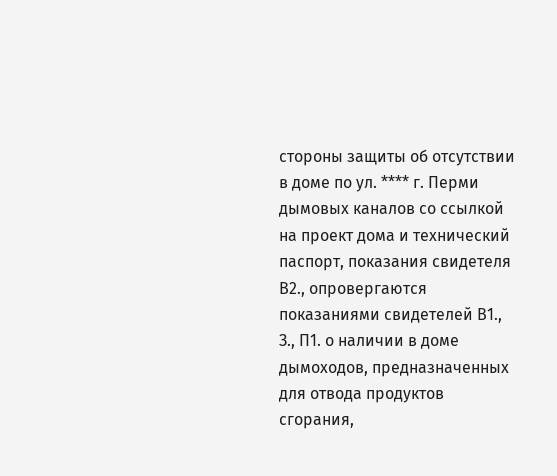стороны защиты об отсутствии в доме по ул. **** г. Перми дымовых каналов со ссылкой на проект дома и технический паспорт, показания свидетеля В2., опровергаются показаниями свидетелей В1., З., П1. о наличии в доме дымоходов, предназначенных для отвода продуктов сгорания,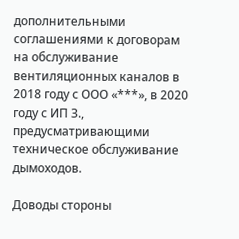дополнительными соглашениями к договорам на обслуживание вентиляционных каналов в 2018 году с ООО «***», в 2020 году с ИП З., предусматривающими техническое обслуживание дымоходов.

Доводы стороны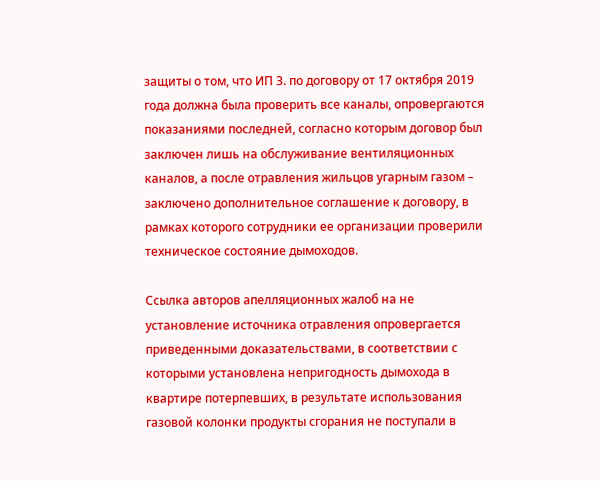защиты о том, что ИП З. по договору от 17 октября 2019 года должна была проверить все каналы, опровергаются показаниями последней, согласно которым договор был заключен лишь на обслуживание вентиляционных каналов, а после отравления жильцов угарным газом – заключено дополнительное соглашение к договору, в рамках которого сотрудники ее организации проверили техническое состояние дымоходов.

Ссылка авторов апелляционных жалоб на не установление источника отравления опровергается приведенными доказательствами, в соответствии с которыми установлена непригодность дымохода в квартире потерпевших, в результате использования газовой колонки продукты сгорания не поступали в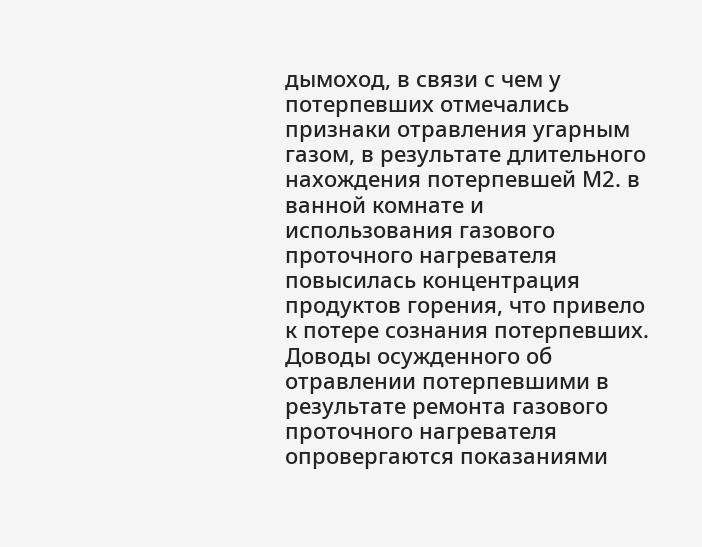дымоход, в связи с чем у потерпевших отмечались признаки отравления угарным газом, в результате длительного нахождения потерпевшей М2. в ванной комнате и использования газового проточного нагревателя повысилась концентрация продуктов горения, что привело к потере сознания потерпевших. Доводы осужденного об отравлении потерпевшими в результате ремонта газового проточного нагревателя опровергаются показаниями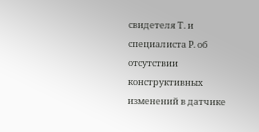свидетеля Т. и специалиста Р. об отсутствии конструктивных изменений в датчике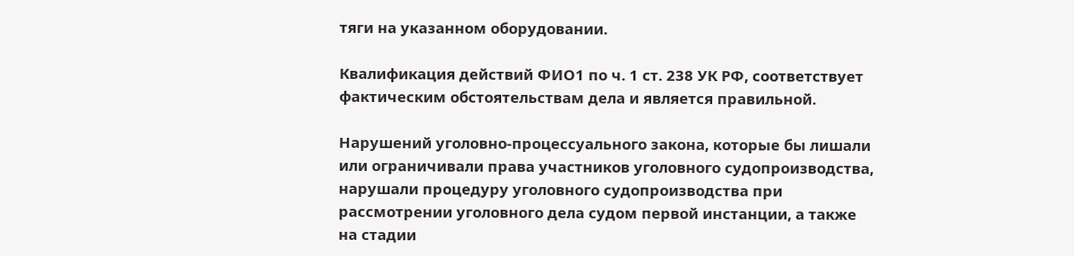тяги на указанном оборудовании.

Квалификация действий ФИО1 по ч. 1 ст. 238 УК РФ, соответствует фактическим обстоятельствам дела и является правильной.

Нарушений уголовно-процессуального закона, которые бы лишали или ограничивали права участников уголовного судопроизводства, нарушали процедуру уголовного судопроизводства при рассмотрении уголовного дела судом первой инстанции, а также на стадии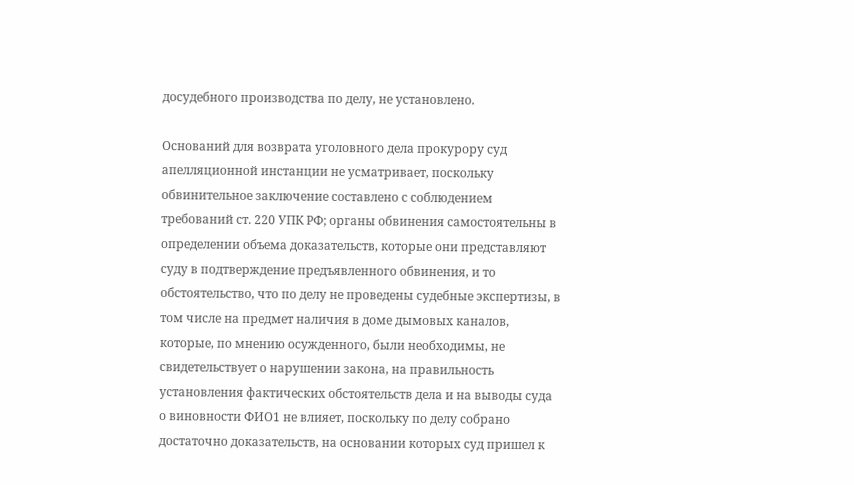досудебного производства по делу, не установлено.

Оснований для возврата уголовного дела прокурору суд апелляционной инстанции не усматривает, поскольку обвинительное заключение составлено с соблюдением требований ст. 220 УПК РФ; органы обвинения самостоятельны в определении объема доказательств, которые они представляют суду в подтверждение предъявленного обвинения, и то обстоятельство, что по делу не проведены судебные экспертизы, в том числе на предмет наличия в доме дымовых каналов, которые, по мнению осужденного, были необходимы, не свидетельствует о нарушении закона, на правильность установления фактических обстоятельств дела и на выводы суда о виновности ФИО1 не влияет, поскольку по делу собрано достаточно доказательств, на основании которых суд пришел к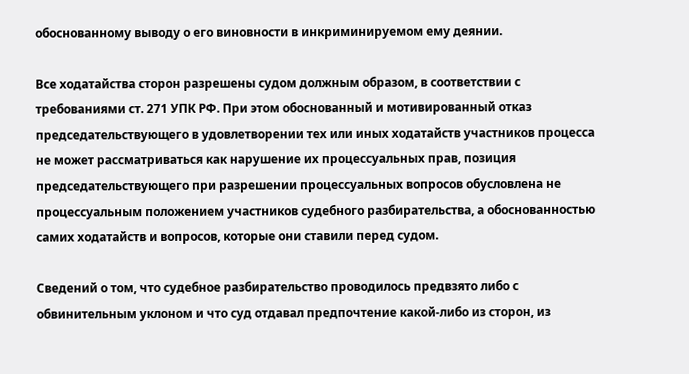обоснованному выводу о его виновности в инкриминируемом ему деянии.

Все ходатайства сторон разрешены судом должным образом, в соответствии с требованиями ст. 271 УПК РФ. При этом обоснованный и мотивированный отказ председательствующего в удовлетворении тех или иных ходатайств участников процесса не может рассматриваться как нарушение их процессуальных прав, позиция председательствующего при разрешении процессуальных вопросов обусловлена не процессуальным положением участников судебного разбирательства, а обоснованностью самих ходатайств и вопросов, которые они ставили перед судом.

Сведений о том, что судебное разбирательство проводилось предвзято либо с обвинительным уклоном и что суд отдавал предпочтение какой-либо из сторон, из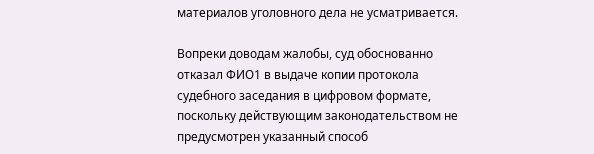материалов уголовного дела не усматривается.

Вопреки доводам жалобы, суд обоснованно отказал ФИО1 в выдаче копии протокола судебного заседания в цифровом формате, поскольку действующим законодательством не предусмотрен указанный способ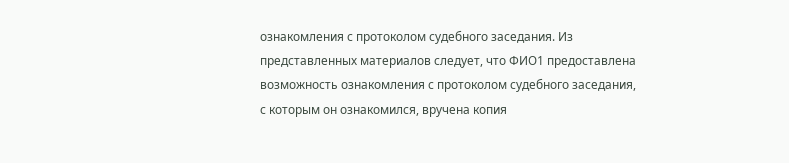ознакомления с протоколом судебного заседания. Из представленных материалов следует, что ФИО1 предоставлена возможность ознакомления с протоколом судебного заседания, с которым он ознакомился, вручена копия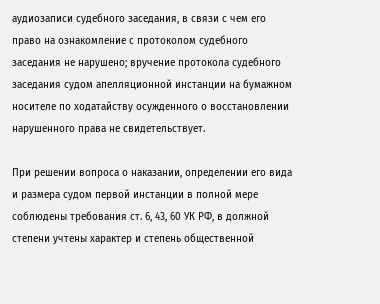аудиозаписи судебного заседания, в связи с чем его право на ознакомление с протоколом судебного заседания не нарушено; вручение протокола судебного заседания судом апелляционной инстанции на бумажном носителе по ходатайству осужденного о восстановлении нарушенного права не свидетельствует.

При решении вопроса о наказании, определении его вида и размера судом первой инстанции в полной мере соблюдены требования ст. 6, 43, 60 УК РФ, в должной степени учтены характер и степень общественной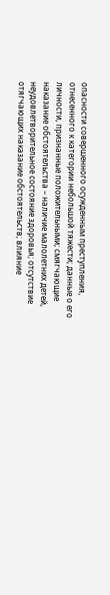опасности совершенного осужденным преступления, отнесенного к категории небольшой тяжести; данные о его личности, признанные положительными; смягчающие наказание обстоятельства – наличие малолетних детей, неудовлетворительное состояние здоровья; отсутствие отягчающих наказание обстоятельств; влияние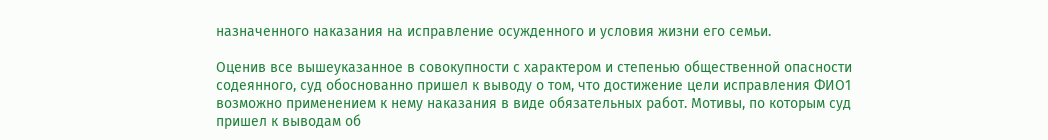назначенного наказания на исправление осужденного и условия жизни его семьи.

Оценив все вышеуказанное в совокупности с характером и степенью общественной опасности содеянного, суд обоснованно пришел к выводу о том, что достижение цели исправления ФИО1 возможно применением к нему наказания в виде обязательных работ. Мотивы, по которым суд пришел к выводам об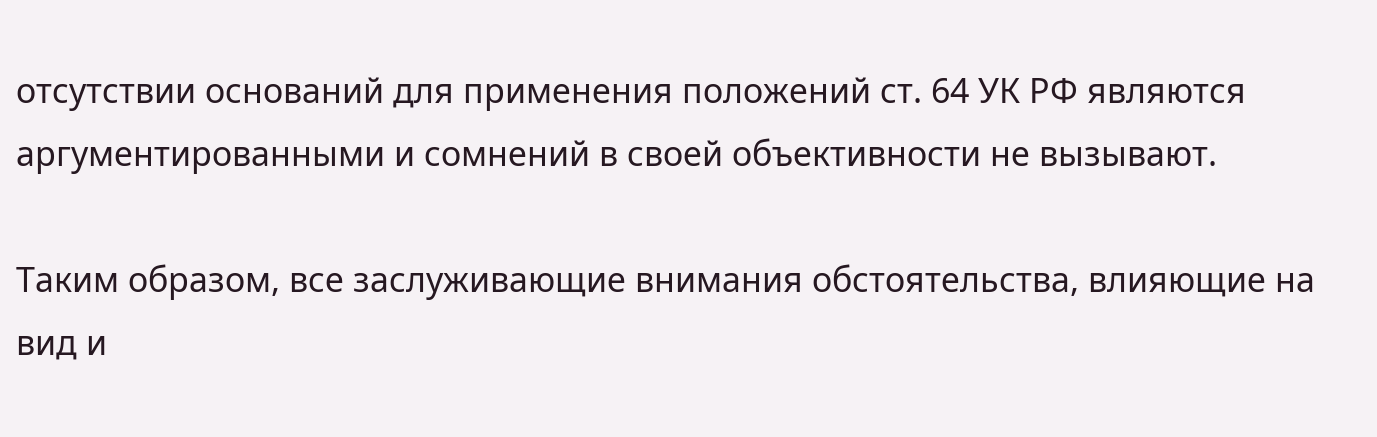отсутствии оснований для применения положений ст. 64 УК РФ являются аргументированными и сомнений в своей объективности не вызывают.

Таким образом, все заслуживающие внимания обстоятельства, влияющие на вид и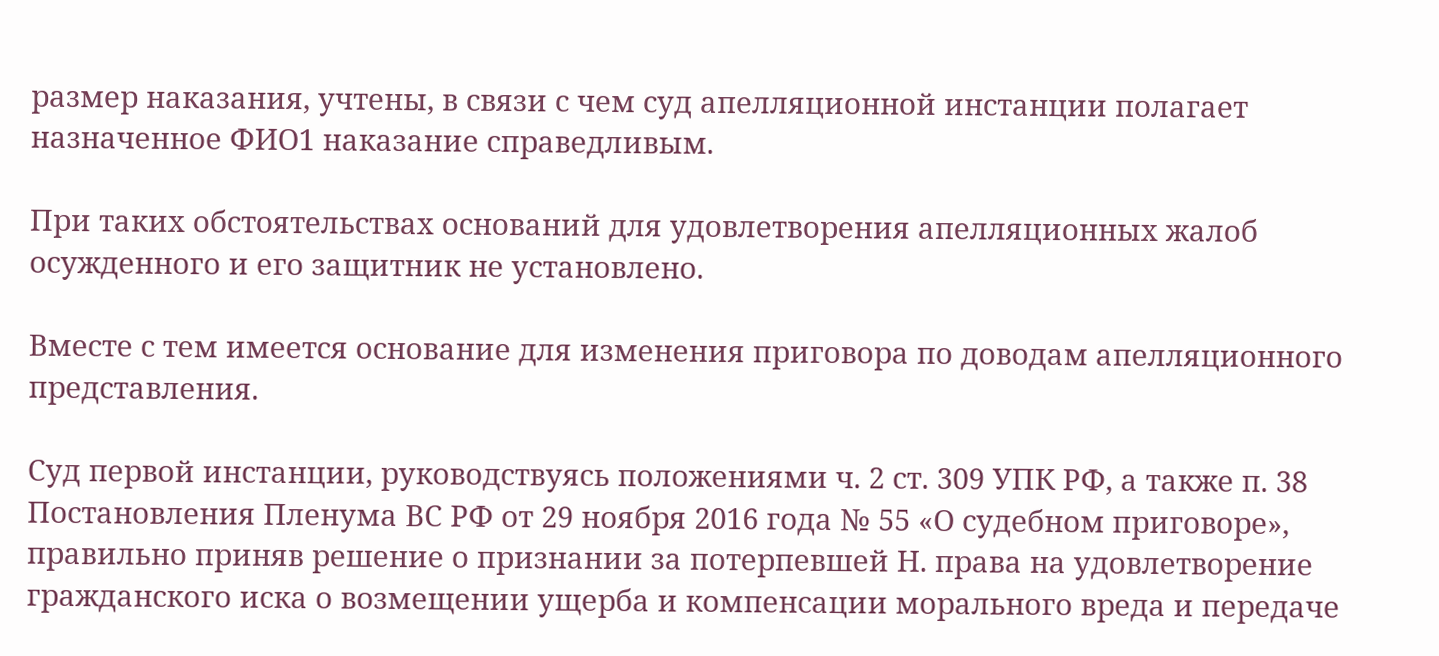размер наказания, учтены, в связи с чем суд апелляционной инстанции полагает назначенное ФИО1 наказание справедливым.

При таких обстоятельствах оснований для удовлетворения апелляционных жалоб осужденного и его защитник не установлено.

Вместе с тем имеется основание для изменения приговора по доводам апелляционного представления.

Суд первой инстанции, руководствуясь положениями ч. 2 ст. 309 УПК РФ, а также п. 38 Постановления Пленума ВС РФ от 29 ноября 2016 года № 55 «О судебном приговоре», правильно приняв решение о признании за потерпевшей Н. права на удовлетворение гражданского иска о возмещении ущерба и компенсации морального вреда и передаче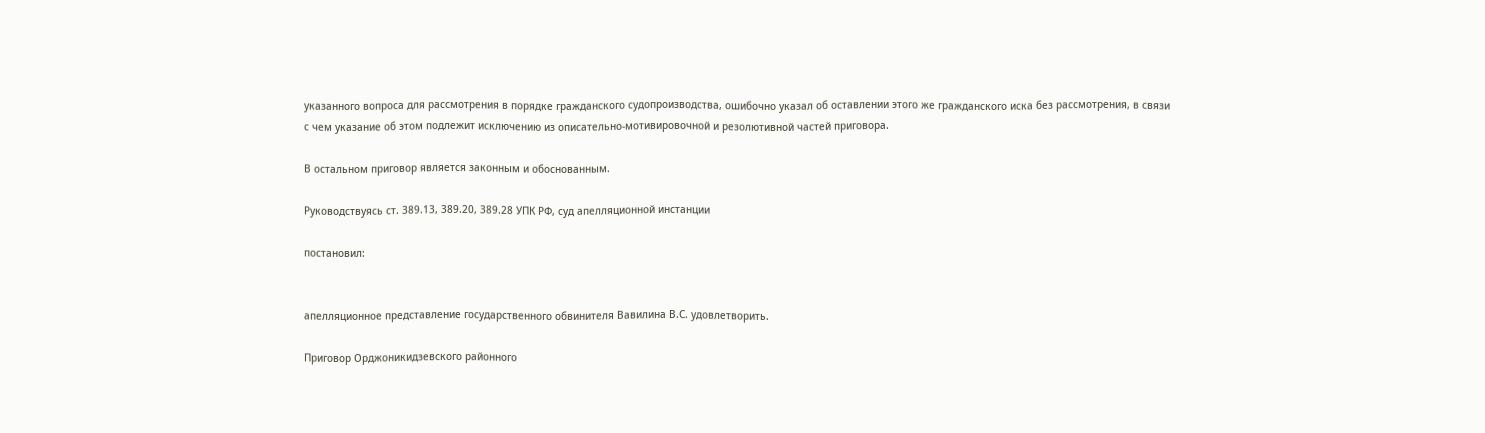указанного вопроса для рассмотрения в порядке гражданского судопроизводства, ошибочно указал об оставлении этого же гражданского иска без рассмотрения, в связи с чем указание об этом подлежит исключению из описательно-мотивировочной и резолютивной частей приговора.

В остальном приговор является законным и обоснованным.

Руководствуясь ст. 389.13, 389.20, 389.28 УПК РФ, суд апелляционной инстанции

постановил:


апелляционное представление государственного обвинителя Вавилина В.С. удовлетворить.

Приговор Орджоникидзевского районного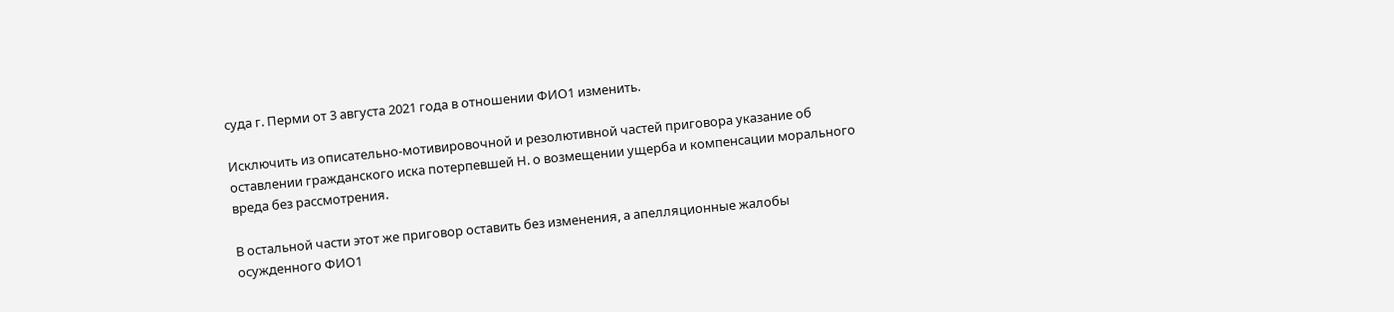суда г. Перми от 3 августа 2021 года в отношении ФИО1 изменить.

Исключить из описательно-мотивировочной и резолютивной частей приговора указание об оставлении гражданского иска потерпевшей Н. о возмещении ущерба и компенсации морального вреда без рассмотрения.

В остальной части этот же приговор оставить без изменения, а апелляционные жалобы осужденного ФИО1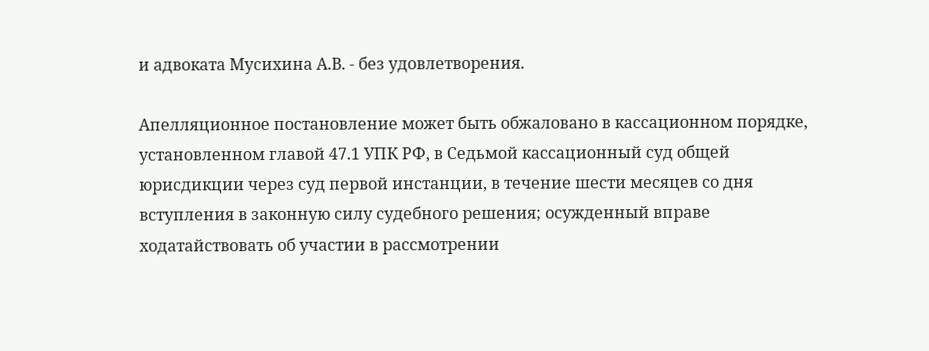и адвоката Мусихина А.В. - без удовлетворения.

Апелляционное постановление может быть обжаловано в кассационном порядке, установленном главой 47.1 УПК РФ, в Седьмой кассационный суд общей юрисдикции через суд первой инстанции, в течение шести месяцев со дня вступления в законную силу судебного решения; осужденный вправе ходатайствовать об участии в рассмотрении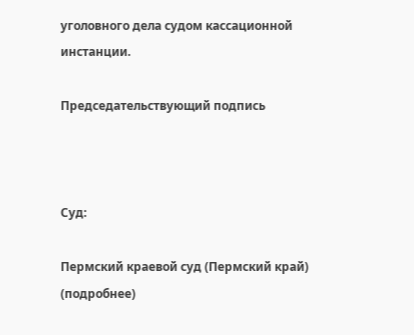уголовного дела судом кассационной инстанции.

Председательствующий подпись



Суд:

Пермский краевой суд (Пермский край) (подробнее)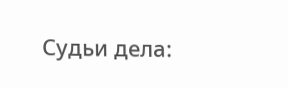Судьи дела: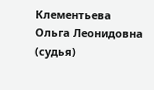Клементьева Ольга Леонидовна (судья)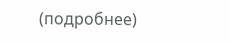(подробнее)